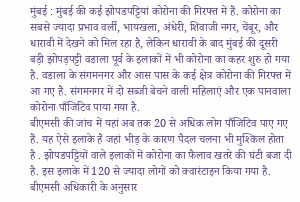मुंबई : मुंबई की कई झोपडपट्टियां कोरोना की गिरफ्त में हैं. कोरोना का सबसे ज्यादा प्रभाव वर्ली, भायखला, अंधेरी, शिवाजी नगर, चेंबूर, और धारावी में देखने को मिल रहा है, लेकिन धारावी के बाद मुंबई की दूसरी बड़ी झोपड़पट्टी वडाला पूर्व के इलाकों में भी कोरोना का कहर शुरु हो गया है. वडाला के संगमनगर और आस पास के कई क्षेत्र कोरोना की गिरफ्त में आ गए हैं. संगमनगर में दो सब्जी बेचने वाली महिलाएं और एक पानवाला कोरोना पाँजिटिव पाया गया है.
बीएमसी की जांच में यहां अब तक 20 से अधिक लोग पाँजिटिव पाए गए हैं. यह ऐसे इलाके हैं जहां भीड़ के कारण पैदल चलना भी मुश्किल होता है . झोपडपट्टियों वाले इलाकों में कोरोना का फैलाव खतरे की घंटी बजा दी है. इस इलाके में 120 से ज्यादा लोगों को क्वारंटाइन किया गया है. बीएमसी अधिकारी के अनुसार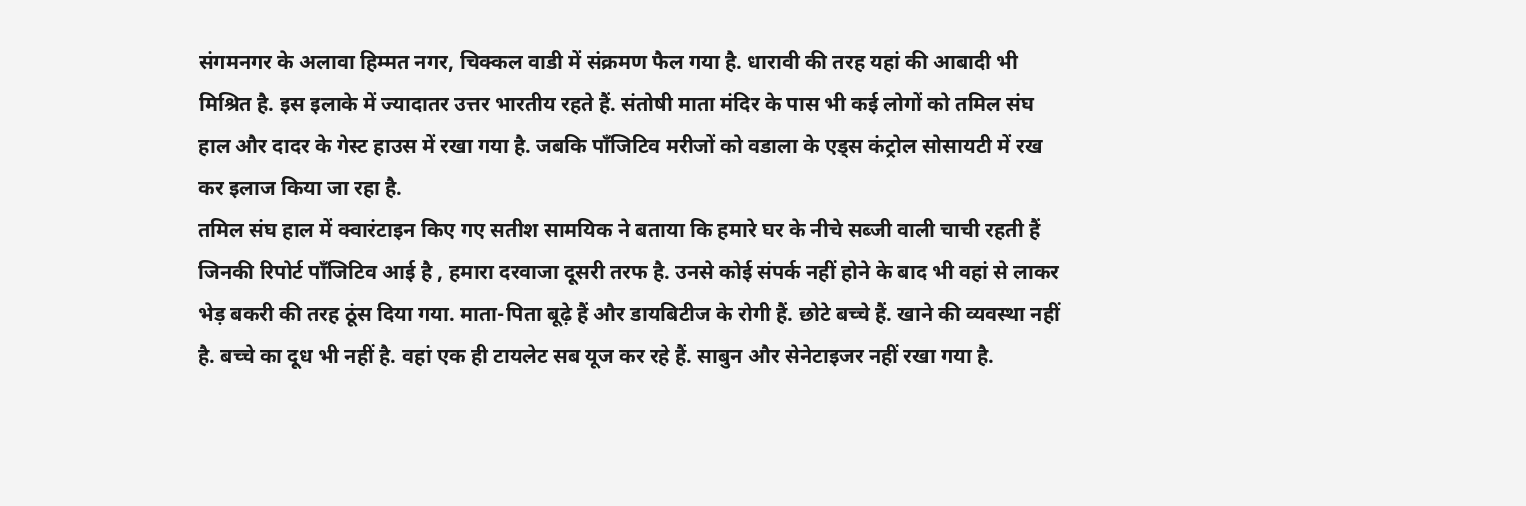संगमनगर के अलावा हिम्मत नगर, चिक्कल वाडी में संक्रमण फैल गया है. धारावी की तरह यहां की आबादी भी मिश्रित है. इस इलाके में ज्यादातर उत्तर भारतीय रहते हैं. संतोषी माता मंदिर के पास भी कई लोगों को तमिल संघ हाल और दादर के गेस्ट हाउस में रखा गया है. जबकि पाँजिटिव मरीजों को वडाला के एड्स कंट्रोल सोसायटी में रख कर इलाज किया जा रहा है.
तमिल संघ हाल में क्वारंटाइन किए गए सतीश सामयिक ने बताया कि हमारे घर के नीचे सब्जी वाली चाची रहती हैं जिनकी रिपोर्ट पाँजिटिव आई है , हमारा दरवाजा दूसरी तरफ है. उनसे कोई संपर्क नहीं होने के बाद भी वहां से लाकर भेड़ बकरी की तरह ठूंस दिया गया. माता-पिता बूढ़े हैं और डायबिटीज के रोगी हैं. छोटे बच्चे हैं. खाने की व्यवस्था नहीं है. बच्चे का दूध भी नहीं है. वहां एक ही टायलेट सब यूज कर रहे हैं. साबुन और सेनेटाइजर नहीं रखा गया है.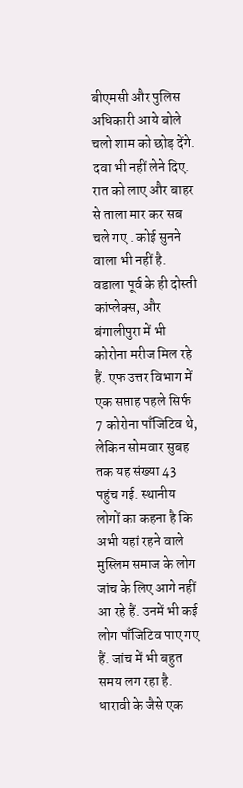बीएमसी और पुलिस अधिकारी आये बोले चलो शाम को छोड़ देंगे. दवा भी नहीं लेने दिए. रात को लाए और बाहर से ताला मार कर सब चले गए . कोई सुनने वाला भी नहीं है.
वडाला पूर्व के ही दोस्ती कांप्लेक्स, और बंगालीपुरा में भी कोरोना मरीज मिल रहे हैं. एफ उत्तर विभाग में एक सप्ताह पहले सिर्फ 7 कोरोना पाँजिटिव थे, लेकिन सोमवार सुबह तक यह संख्या 43 पहुंच गई. स्थानीय लोगों का कहना है कि अभी यहां रहने वाले मुस्लिम समाज के लोग जांच के लिए आगे नहीं आ रहे हैं. उनमें भी कई लोग पाँजिटिव पाए गए हैं. जांच में भी बहुत समय लग रहा है. धारावी के जैसे एक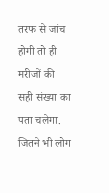तरफ से जांच होगी तो ही मरीजों की सही संख्या का पता चलेगा. जितने भी लोग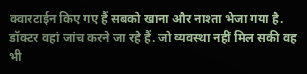क्वारटाईन किए गए हैं सबको खाना और नाश्ता भेजा गया है. डॉक्टर वहां जांच करने जा रहे हैं. जो व्यवस्था नहीं मिल सकी वह भी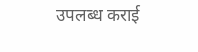उपलब्ध कराई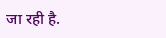जा रही है.